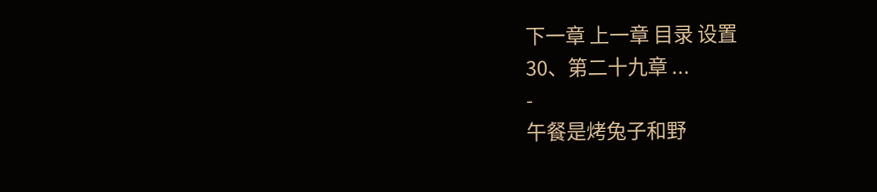下一章 上一章 目录 设置
30、第二十九章 ...
-
午餐是烤兔子和野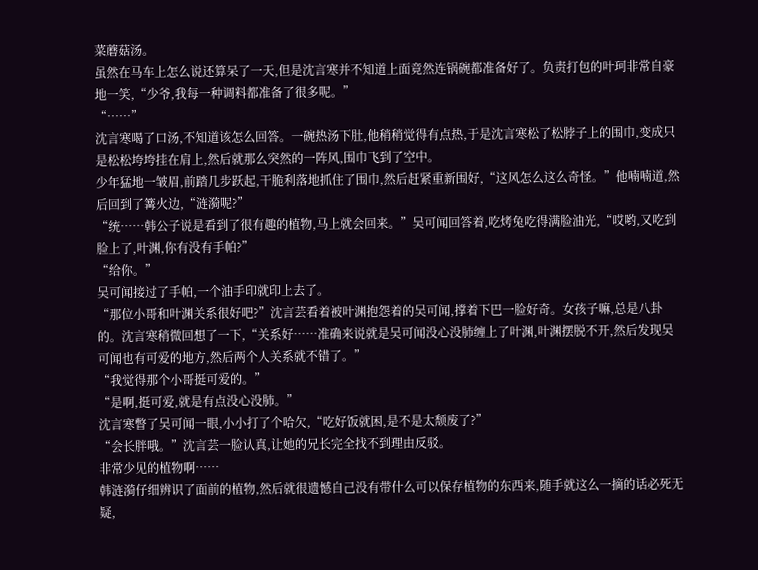菜蘑菇汤。
虽然在马车上怎么说还算呆了一天,但是沈言寒并不知道上面竟然连锅碗都准备好了。负责打包的叶珂非常自豪地一笑,“少爷,我每一种调料都准备了很多呢。”
“……”
沈言寒喝了口汤,不知道该怎么回答。一碗热汤下肚,他稍稍觉得有点热,于是沈言寒松了松脖子上的围巾,变成只是松松垮垮挂在肩上,然后就那么突然的一阵风,围巾飞到了空中。
少年猛地一皱眉,前踏几步跃起,干脆利落地抓住了围巾,然后赶紧重新围好,“这风怎么这么奇怪。”他喃喃道,然后回到了篝火边,“涟漪呢?”
“统……韩公子说是看到了很有趣的植物,马上就会回来。”吴可闻回答着,吃烤兔吃得满脸油光,“哎哟,又吃到脸上了,叶渊,你有没有手帕?”
“给你。”
吴可闻接过了手帕,一个油手印就印上去了。
“那位小哥和叶渊关系很好吧?”沈言芸看着被叶渊抱怨着的吴可闻,撑着下巴一脸好奇。女孩子嘛,总是八卦的。沈言寒稍微回想了一下,“关系好……准确来说就是吴可闻没心没肺缠上了叶渊,叶渊摆脱不开,然后发现吴可闻也有可爱的地方,然后两个人关系就不错了。”
“我觉得那个小哥挺可爱的。”
“是啊,挺可爱,就是有点没心没肺。”
沈言寒瞥了吴可闻一眼,小小打了个哈欠,“吃好饭就困,是不是太颓废了?”
“会长胖哦。”沈言芸一脸认真,让她的兄长完全找不到理由反驳。
非常少见的植物啊……
韩涟漪仔细辨识了面前的植物,然后就很遗憾自己没有带什么可以保存植物的东西来,随手就这么一摘的话必死无疑,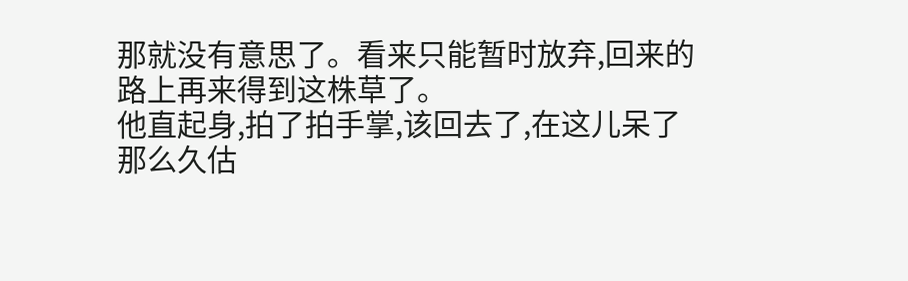那就没有意思了。看来只能暂时放弃,回来的路上再来得到这株草了。
他直起身,拍了拍手掌,该回去了,在这儿呆了那么久估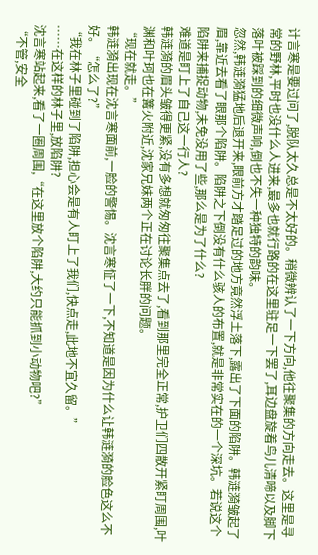计言寒是要过问了,脱队太久总是不太好的。稍微辨认了一下方向,他往聚集的方向走去。这里是寻常的野林,平时也没什么人进来,最多也就行路的在这里驻足一下罢了,耳边盘旋着鸟儿清啼以及脚下落叶被踩到的细微声响,倒也不失一种独特的韵味。
忽然,韩涟漪猛地后退开来,眼前方才踏足过的地方竟然浮土落下,露出了下面的陷阱。韩涟漪皱起了眉,靠近去看了眼那个陷阱。陷阱之下倒没有什么骇人的布置,就是非常实在的一个深坑。若说这个陷阱来捕捉动物,未免没用了些,那么是为了什么?
难道是盯上了自己这一行人?
韩涟漪的眉头皱得更紧,没有多想就匆匆往聚集点去了,看到那里完全正常,护卫们四散开紧盯周围,叶渊和叶珂也在篝火附近,沈家兄妹两个正在讨论长胖的问题。
“现在就走。”
韩涟漪出现在沈言寒面前,一脸的警惕。沈言寒怔了一下,不知道是因为什么让韩涟漪的脸色这么不好。“怎么了?”
“我在林子里碰到了陷阱,担心会是有人盯上了我们,快点走,此地不宜久留。”
……在这样的林子里,放陷阱?
沈言寒站起来,看了一圈周围,“在这里放个陷阱,大约只能抓到小动物吧?”
“不管,安全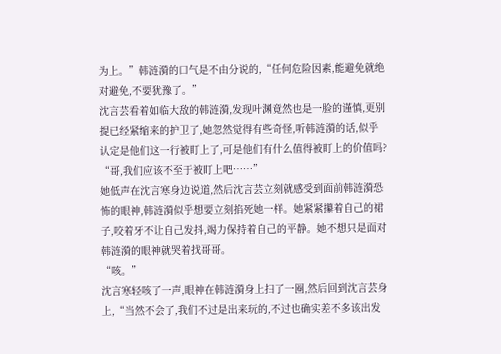为上。”韩涟漪的口气是不由分说的,“任何危险因素,能避免就绝对避免,不要犹豫了。”
沈言芸看着如临大敌的韩涟漪,发现叶渊竟然也是一脸的谨慎,更别提已经紧缩来的护卫了,她忽然觉得有些奇怪,听韩涟漪的话,似乎认定是他们这一行被盯上了,可是他们有什么值得被盯上的价值吗?
“哥,我们应该不至于被盯上吧……”
她低声在沈言寒身边说道,然后沈言芸立刻就感受到面前韩涟漪恐怖的眼神,韩涟漪似乎想要立刻掐死她一样。她紧紧攥着自己的裙子,咬着牙不让自己发抖,竭力保持着自己的平静。她不想只是面对韩涟漪的眼神就哭着找哥哥。
“咳。”
沈言寒轻咳了一声,眼神在韩涟漪身上扫了一圈,然后回到沈言芸身上,“当然不会了,我们不过是出来玩的,不过也确实差不多该出发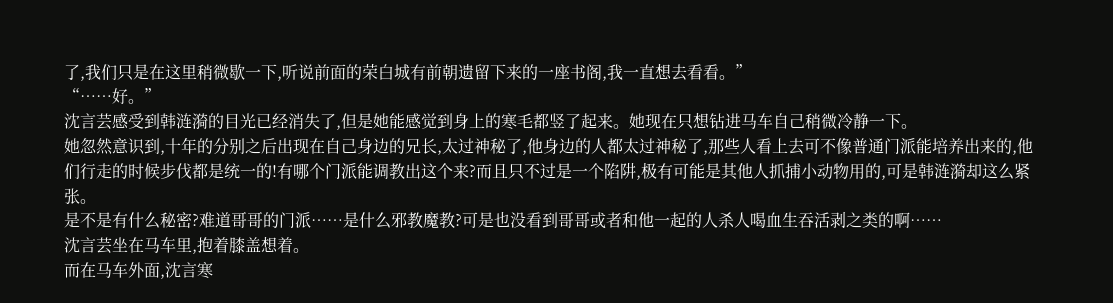了,我们只是在这里稍微歇一下,听说前面的荣白城有前朝遗留下来的一座书阁,我一直想去看看。”
“……好。”
沈言芸感受到韩涟漪的目光已经消失了,但是她能感觉到身上的寒毛都竖了起来。她现在只想钻进马车自己稍微冷静一下。
她忽然意识到,十年的分别之后出现在自己身边的兄长,太过神秘了,他身边的人都太过神秘了,那些人看上去可不像普通门派能培养出来的,他们行走的时候步伐都是统一的!有哪个门派能调教出这个来?而且只不过是一个陷阱,极有可能是其他人抓捕小动物用的,可是韩涟漪却这么紧张。
是不是有什么秘密?难道哥哥的门派……是什么邪教魔教?可是也没看到哥哥或者和他一起的人杀人喝血生吞活剥之类的啊……
沈言芸坐在马车里,抱着膝盖想着。
而在马车外面,沈言寒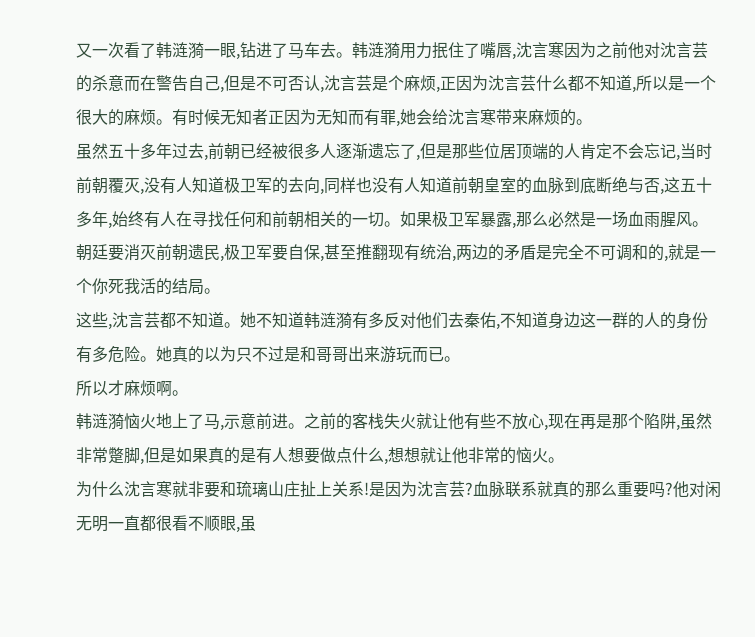又一次看了韩涟漪一眼,钻进了马车去。韩涟漪用力抿住了嘴唇,沈言寒因为之前他对沈言芸的杀意而在警告自己,但是不可否认,沈言芸是个麻烦,正因为沈言芸什么都不知道,所以是一个很大的麻烦。有时候无知者正因为无知而有罪,她会给沈言寒带来麻烦的。
虽然五十多年过去,前朝已经被很多人逐渐遗忘了,但是那些位居顶端的人肯定不会忘记,当时前朝覆灭,没有人知道极卫军的去向,同样也没有人知道前朝皇室的血脉到底断绝与否,这五十多年,始终有人在寻找任何和前朝相关的一切。如果极卫军暴露,那么必然是一场血雨腥风。朝廷要消灭前朝遗民,极卫军要自保,甚至推翻现有统治,两边的矛盾是完全不可调和的,就是一个你死我活的结局。
这些,沈言芸都不知道。她不知道韩涟漪有多反对他们去秦佑,不知道身边这一群的人的身份有多危险。她真的以为只不过是和哥哥出来游玩而已。
所以才麻烦啊。
韩涟漪恼火地上了马,示意前进。之前的客栈失火就让他有些不放心,现在再是那个陷阱,虽然非常蹩脚,但是如果真的是有人想要做点什么,想想就让他非常的恼火。
为什么沈言寒就非要和琉璃山庄扯上关系!是因为沈言芸?血脉联系就真的那么重要吗?他对闲无明一直都很看不顺眼,虽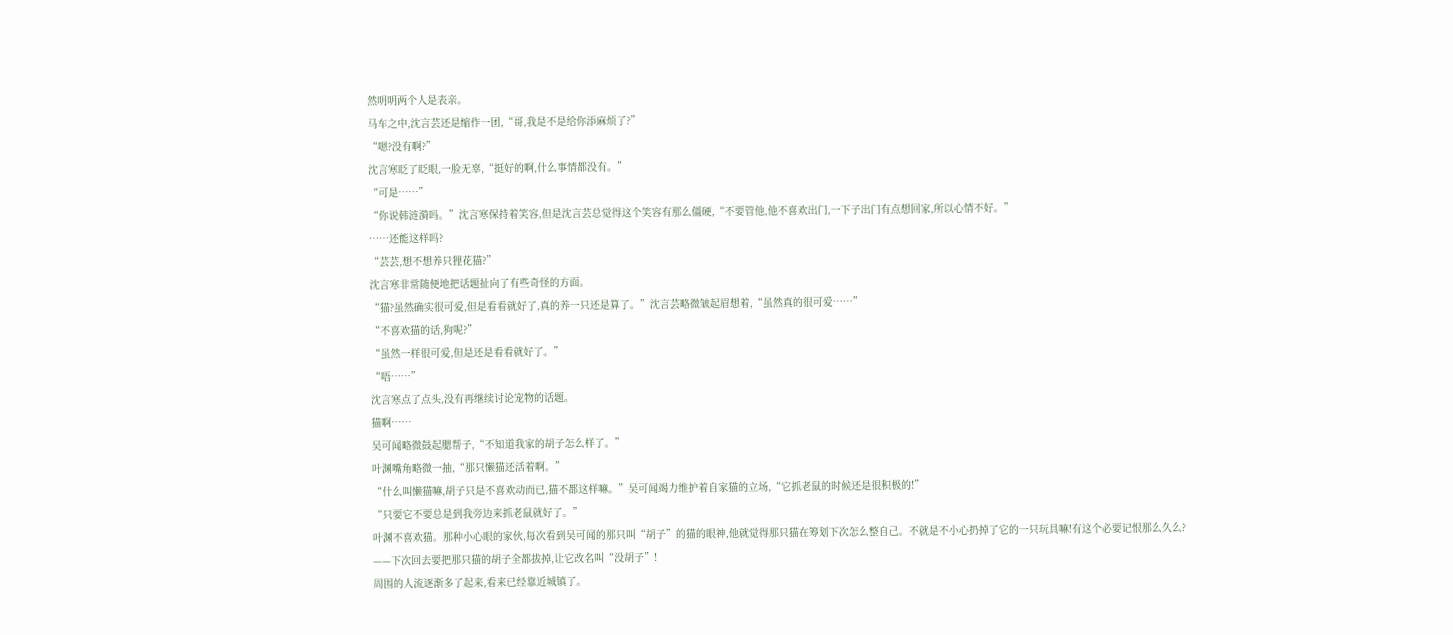然明明两个人是表亲。
马车之中,沈言芸还是缩作一团,“哥,我是不是给你添麻烦了?”
“嗯?没有啊?”
沈言寒眨了眨眼,一脸无辜,“挺好的啊,什么事情都没有。”
“可是……”
“你说韩涟漪吗。”沈言寒保持着笑容,但是沈言芸总觉得这个笑容有那么僵硬,“不要管他,他不喜欢出门,一下子出门有点想回家,所以心情不好。”
……还能这样吗?
“芸芸,想不想养只狸花猫?”
沈言寒非常随便地把话题扯向了有些奇怪的方面。
“猫?虽然确实很可爱,但是看看就好了,真的养一只还是算了。”沈言芸略微皱起眉想着,“虽然真的很可爱……”
“不喜欢猫的话,狗呢?”
“虽然一样很可爱,但是还是看看就好了。”
“唔……”
沈言寒点了点头,没有再继续讨论宠物的话题。
猫啊……
吴可闻略微鼓起腮帮子,“不知道我家的胡子怎么样了。”
叶渊嘴角略微一抽,“那只懒猫还活着啊。”
“什么叫懒猫嘛,胡子只是不喜欢动而已,猫不都这样嘛。”吴可闻竭力维护着自家猫的立场,“它抓老鼠的时候还是很积极的!”
“只要它不要总是到我旁边来抓老鼠就好了。”
叶渊不喜欢猫。那种小心眼的家伙,每次看到吴可闻的那只叫“胡子”的猫的眼神,他就觉得那只猫在筹划下次怎么整自己。不就是不小心扔掉了它的一只玩具嘛!有这个必要记恨那么久么?
——下次回去要把那只猫的胡子全都拔掉,让它改名叫“没胡子”!
周围的人流逐渐多了起来,看来已经靠近城镇了。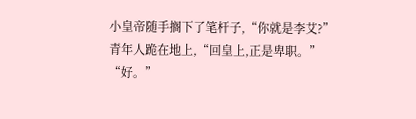小皇帝随手搁下了笔杆子,“你就是李艾?”
青年人跪在地上,“回皇上,正是卑职。”
“好。”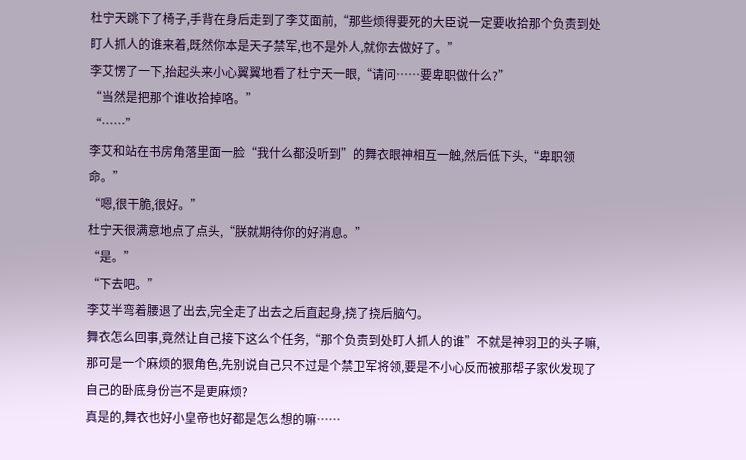杜宁天跳下了椅子,手背在身后走到了李艾面前,“那些烦得要死的大臣说一定要收拾那个负责到处盯人抓人的谁来着,既然你本是天子禁军,也不是外人,就你去做好了。”
李艾愣了一下,抬起头来小心翼翼地看了杜宁天一眼,“请问……要卑职做什么?”
“当然是把那个谁收拾掉咯。”
“……”
李艾和站在书房角落里面一脸“我什么都没听到”的舞衣眼神相互一触,然后低下头,“卑职领命。”
“嗯,很干脆,很好。”
杜宁天很满意地点了点头,“朕就期待你的好消息。”
“是。”
“下去吧。”
李艾半弯着腰退了出去,完全走了出去之后直起身,挠了挠后脑勺。
舞衣怎么回事,竟然让自己接下这么个任务,“那个负责到处盯人抓人的谁”不就是神羽卫的头子嘛,那可是一个麻烦的狠角色,先别说自己只不过是个禁卫军将领,要是不小心反而被那帮子家伙发现了自己的卧底身份岂不是更麻烦?
真是的,舞衣也好小皇帝也好都是怎么想的嘛……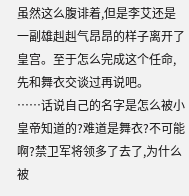虽然这么腹诽着,但是李艾还是一副雄赳赳气昂昂的样子离开了皇宫。至于怎么完成这个任命,先和舞衣交谈过再说吧。
……话说自己的名字是怎么被小皇帝知道的?难道是舞衣?不可能啊?禁卫军将领多了去了,为什么被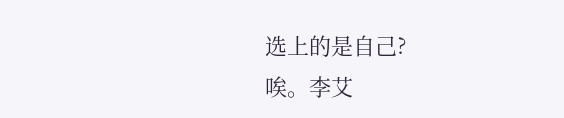选上的是自己?
唉。李艾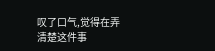叹了口气,觉得在弄清楚这件事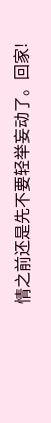情之前还是先不要轻举妄动了。回家!